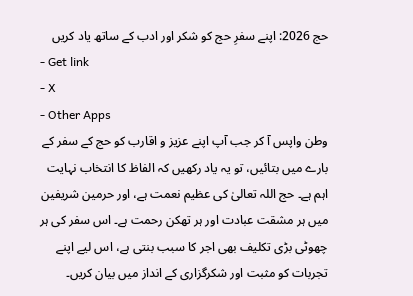حج 2026: اپنے سفرِ حج کو شکر اور ادب کے ساتھ یاد کریں
- Get link
- X
- Other Apps
وطن واپس آ کر جب آپ اپنے عزیز و اقارب کو حج کے سفر کے بارے میں بتائیں، تو یہ یاد رکھیں کہ الفاظ کا انتخاب نہایت اہم ہے۔ حج اللہ تعالیٰ کی عظیم نعمت ہے، اور حرمین شریفین میں ہر مشقت عبادت اور ہر تھکن رحمت ہے۔ اس سفر کی ہر چھوٹی بڑی تکلیف بھی اجر کا سبب بنتی ہے، اس لیے اپنے تجربات کو مثبت اور شکرگزاری کے انداز میں بیان کریں۔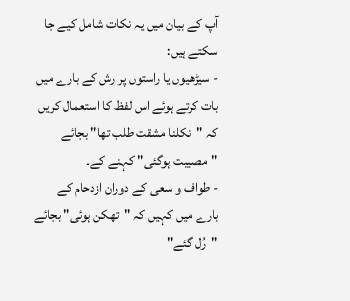آپ کے بیان میں یہ نکات شامل کیے جا سکتے ہیں:
- سیڑھیوں یا راستوں پر رش کے بارے میں بات کرتے ہوئے اس لفظ کا استعمال کریں کہ "نکلنا مشقت طلب تھا" بجائے "مصیبت ہوگئی" کہنے کے۔
- طواف و سعی کے دوران ازدحام کے بارے میں کہیں کہ "تھکن ہوئی" بجائے "رُل گئے"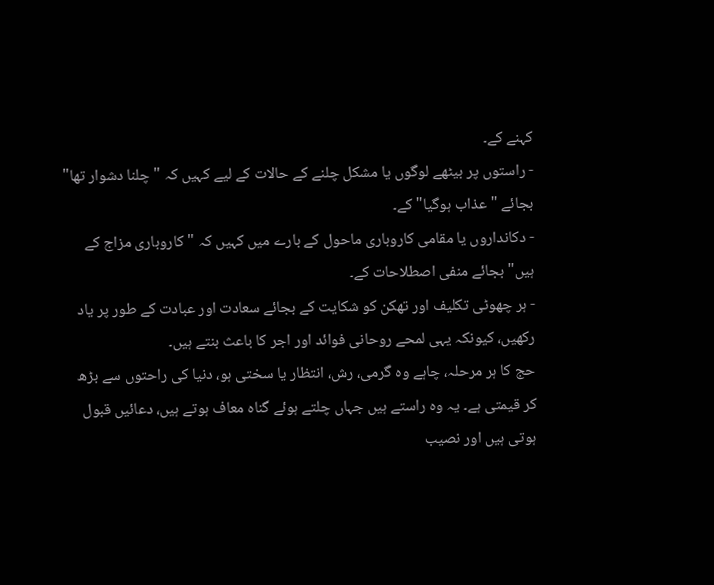کہنے کے۔
- راستوں پر بیٹھے لوگوں یا مشکل چلنے کے حالات کے لیے کہیں کہ "چلنا دشوار تھا" بجائے "عذاب ہوگیا" کے۔
- دکانداروں یا مقامی کاروباری ماحول کے بارے میں کہیں کہ "کاروباری مزاج کے ہیں" بجائے منفی اصطلاحات کے۔
- ہر چھوٹی تکلیف اور تھکن کو شکایت کے بجائے سعادت اور عبادت کے طور پر یاد رکھیں، کیونکہ یہی لمحے روحانی فوائد اور اجر کا باعث بنتے ہیں۔
حج کا ہر مرحلہ، چاہے وہ گرمی، رش، انتظار یا سختی ہو، دنیا کی راحتوں سے بڑھ کر قیمتی ہے۔ یہ وہ راستے ہیں جہاں چلتے ہوئے گناہ معاف ہوتے ہیں، دعائیں قبول ہوتی ہیں اور نصیب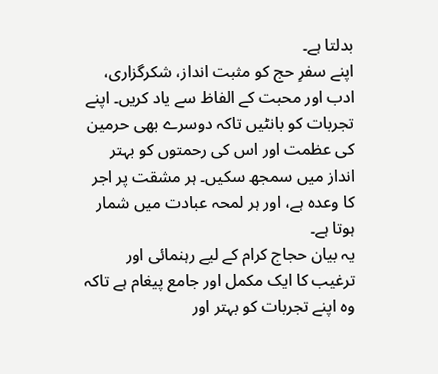بدلتا ہے۔
اپنے سفرِ حج کو مثبت انداز، شکرگزاری، ادب اور محبت کے الفاظ سے یاد کریں۔ اپنے تجربات کو بانٹیں تاکہ دوسرے بھی حرمین کی عظمت اور اس کی رحمتوں کو بہتر انداز میں سمجھ سکیں۔ ہر مشقت پر اجر کا وعدہ ہے، اور ہر لمحہ عبادت میں شمار ہوتا ہے۔
یہ بیان حجاج کرام کے لیے رہنمائی اور ترغیب کا ایک مکمل اور جامع پیغام ہے تاکہ وہ اپنے تجربات کو بہتر اور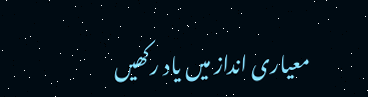معیاری انداز میں یاد رکھیں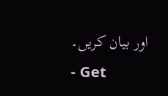اور بیان کریں۔
- Get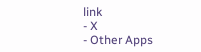link
- X
- Other Apps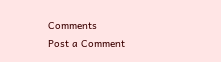Comments
Post a Comment